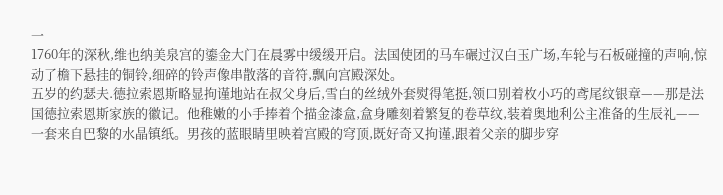一
1760年的深秋,维也纳美泉宫的鎏金大门在晨雾中缓缓开启。法国使团的马车碾过汉白玉广场,车轮与石板碰撞的声响,惊动了檐下悬挂的铜铃,细碎的铃声像串散落的音符,飘向宫殿深处。
五岁的约瑟夫.德拉索恩斯略显拘谨地站在叔父身后,雪白的丝绒外套熨得笔挺,领口别着枚小巧的鸢尾纹银章——那是法国德拉索恩斯家族的徽记。他稚嫩的小手捧着个描金漆盒,盒身雕刻着繁复的卷草纹,装着奥地利公主准备的生辰礼——一套来自巴黎的水晶镇纸。男孩的蓝眼睛里映着宫殿的穹顶,既好奇又拘谨,跟着父亲的脚步穿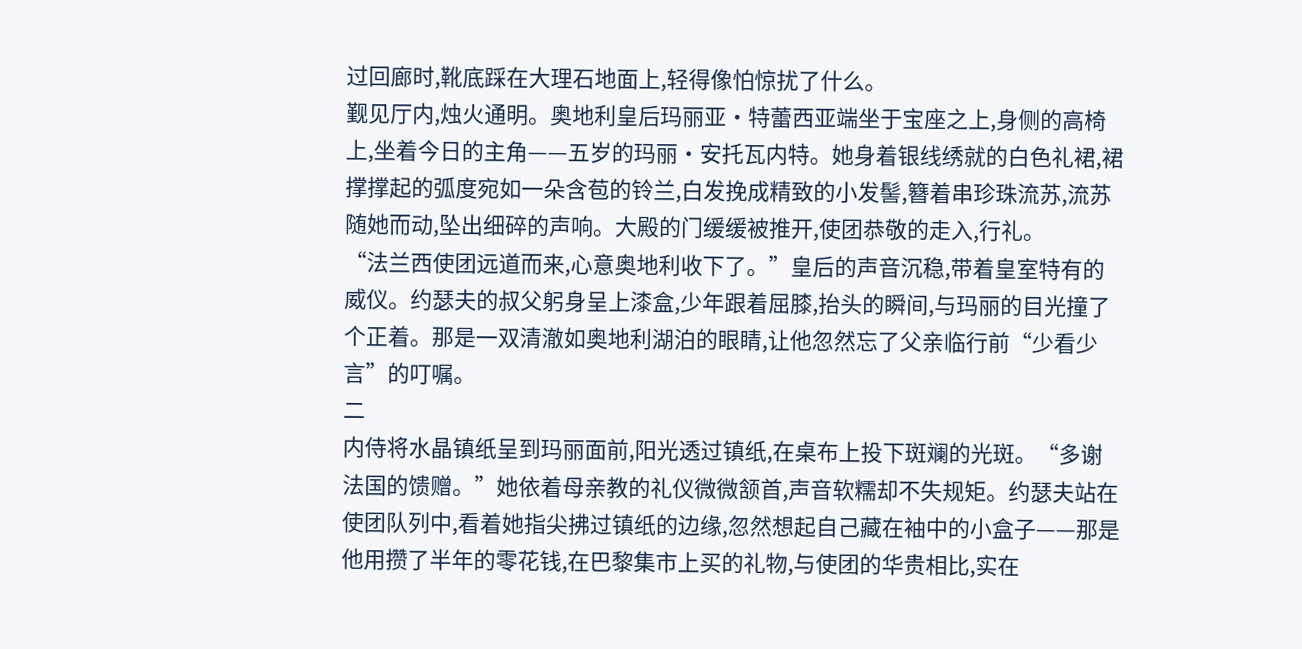过回廊时,靴底踩在大理石地面上,轻得像怕惊扰了什么。
觐见厅内,烛火通明。奥地利皇后玛丽亚·特蕾西亚端坐于宝座之上,身侧的高椅上,坐着今日的主角——五岁的玛丽·安托瓦内特。她身着银线绣就的白色礼裙,裙撑撑起的弧度宛如一朵含苞的铃兰,白发挽成精致的小发髻,簪着串珍珠流苏,流苏随她而动,坠出细碎的声响。大殿的门缓缓被推开,使团恭敬的走入,行礼。
“法兰西使团远道而来,心意奥地利收下了。”皇后的声音沉稳,带着皇室特有的威仪。约瑟夫的叔父躬身呈上漆盒,少年跟着屈膝,抬头的瞬间,与玛丽的目光撞了个正着。那是一双清澈如奥地利湖泊的眼睛,让他忽然忘了父亲临行前“少看少言”的叮嘱。
二
内侍将水晶镇纸呈到玛丽面前,阳光透过镇纸,在桌布上投下斑斓的光斑。“多谢法国的馈赠。”她依着母亲教的礼仪微微颔首,声音软糯却不失规矩。约瑟夫站在使团队列中,看着她指尖拂过镇纸的边缘,忽然想起自己藏在袖中的小盒子——那是他用攒了半年的零花钱,在巴黎集市上买的礼物,与使团的华贵相比,实在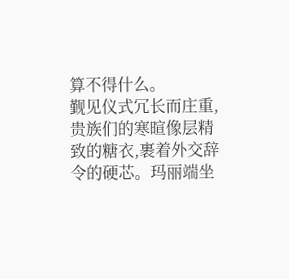算不得什么。
觐见仪式冗长而庄重,贵族们的寒暄像层精致的糖衣,裹着外交辞令的硬芯。玛丽端坐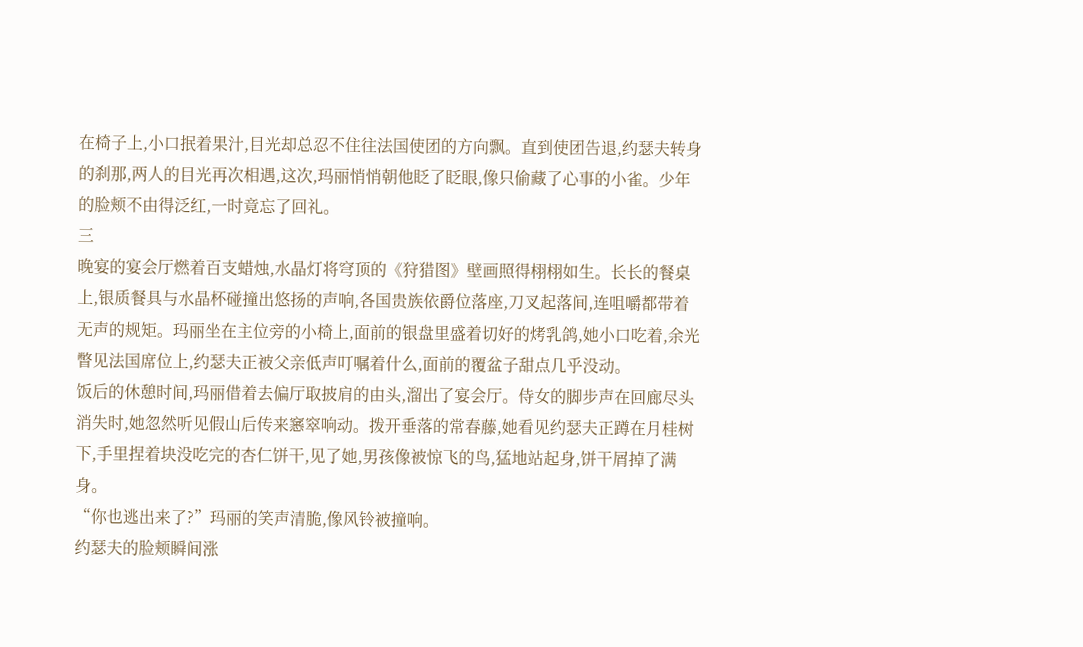在椅子上,小口抿着果汁,目光却总忍不住往法国使团的方向飘。直到使团告退,约瑟夫转身的刹那,两人的目光再次相遇,这次,玛丽悄悄朝他眨了眨眼,像只偷藏了心事的小雀。少年的脸颊不由得泛红,一时竟忘了回礼。
三
晚宴的宴会厅燃着百支蜡烛,水晶灯将穹顶的《狩猎图》壁画照得栩栩如生。长长的餐桌上,银质餐具与水晶杯碰撞出悠扬的声响,各国贵族依爵位落座,刀叉起落间,连咀嚼都带着无声的规矩。玛丽坐在主位旁的小椅上,面前的银盘里盛着切好的烤乳鸽,她小口吃着,余光瞥见法国席位上,约瑟夫正被父亲低声叮嘱着什么,面前的覆盆子甜点几乎没动。
饭后的休憩时间,玛丽借着去偏厅取披肩的由头,溜出了宴会厅。侍女的脚步声在回廊尽头消失时,她忽然听见假山后传来窸窣响动。拨开垂落的常春藤,她看见约瑟夫正蹲在月桂树下,手里捏着块没吃完的杏仁饼干,见了她,男孩像被惊飞的鸟,猛地站起身,饼干屑掉了满身。
“你也逃出来了?”玛丽的笑声清脆,像风铃被撞响。
约瑟夫的脸颊瞬间涨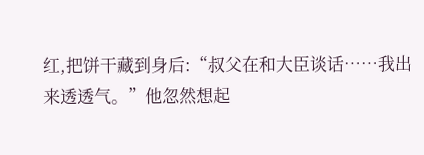红,把饼干藏到身后:“叔父在和大臣谈话……我出来透透气。”他忽然想起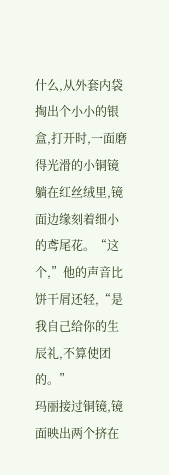什么,从外套内袋掏出个小小的银盒,打开时,一面磨得光滑的小铜镜躺在红丝绒里,镜面边缘刻着细小的鸢尾花。“这个,”他的声音比饼干屑还轻,“是我自己给你的生辰礼,不算使团的。”
玛丽接过铜镜,镜面映出两个挤在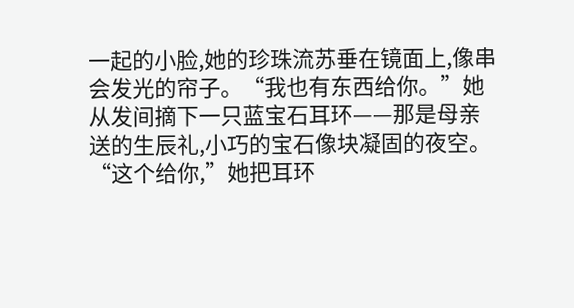一起的小脸,她的珍珠流苏垂在镜面上,像串会发光的帘子。“我也有东西给你。”她从发间摘下一只蓝宝石耳环——那是母亲送的生辰礼,小巧的宝石像块凝固的夜空。“这个给你,”她把耳环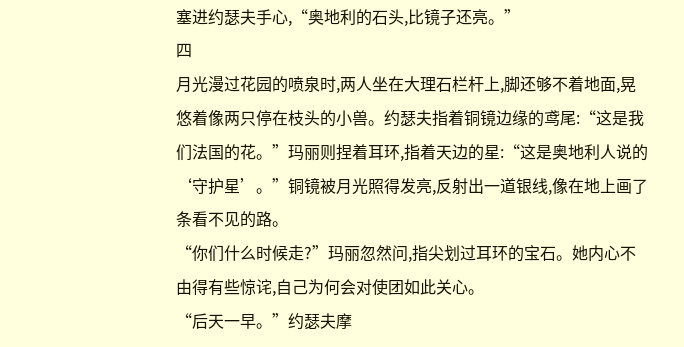塞进约瑟夫手心,“奥地利的石头,比镜子还亮。”
四
月光漫过花园的喷泉时,两人坐在大理石栏杆上,脚还够不着地面,晃悠着像两只停在枝头的小兽。约瑟夫指着铜镜边缘的鸢尾:“这是我们法国的花。”玛丽则捏着耳环,指着天边的星:“这是奥地利人说的‘守护星’。”铜镜被月光照得发亮,反射出一道银线,像在地上画了条看不见的路。
“你们什么时候走?”玛丽忽然问,指尖划过耳环的宝石。她内心不由得有些惊诧,自己为何会对使团如此关心。
“后天一早。”约瑟夫摩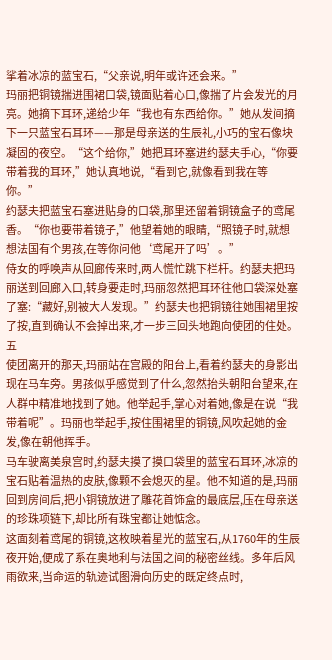挲着冰凉的蓝宝石,“父亲说,明年或许还会来。”
玛丽把铜镜揣进围裙口袋,镜面贴着心口,像揣了片会发光的月亮。她摘下耳环,递给少年“我也有东西给你。”她从发间摘下一只蓝宝石耳环——那是母亲送的生辰礼,小巧的宝石像块凝固的夜空。“这个给你,”她把耳环塞进约瑟夫手心,“你要带着我的耳环,”她认真地说,“看到它,就像看到我在等你。”
约瑟夫把蓝宝石塞进贴身的口袋,那里还留着铜镜盒子的鸢尾香。“你也要带着镜子,”他望着她的眼睛,“照镜子时,就想想法国有个男孩,在等你问他‘鸢尾开了吗’。”
侍女的呼唤声从回廊传来时,两人慌忙跳下栏杆。约瑟夫把玛丽送到回廊入口,转身要走时,玛丽忽然把耳环往他口袋深处塞了塞:“藏好,别被大人发现。”约瑟夫也把铜镜往她围裙里按了按,直到确认不会掉出来,才一步三回头地跑向使团的住处。
五
使团离开的那天,玛丽站在宫殿的阳台上,看着约瑟夫的身影出现在马车旁。男孩似乎感觉到了什么,忽然抬头朝阳台望来,在人群中精准地找到了她。他举起手,掌心对着她,像是在说“我带着呢”。玛丽也举起手,按住围裙里的铜镜,风吹起她的金发,像在朝他挥手。
马车驶离美泉宫时,约瑟夫摸了摸口袋里的蓝宝石耳环,冰凉的宝石贴着温热的皮肤,像颗不会熄灭的星。他不知道的是,玛丽回到房间后,把小铜镜放进了雕花首饰盒的最底层,压在母亲送的珍珠项链下,却比所有珠宝都让她惦念。
这面刻着鸢尾的铜镜,这枚映着星光的蓝宝石,从1760年的生辰夜开始,便成了系在奥地利与法国之间的秘密丝线。多年后风雨欲来,当命运的轨迹试图滑向历史的既定终点时,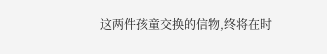这两件孩童交换的信物,终将在时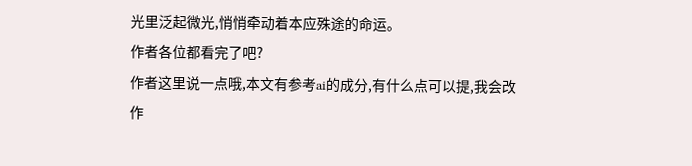光里泛起微光,悄悄牵动着本应殊途的命运。
作者各位都看完了吧?
作者这里说一点哦,本文有参考ai的成分,有什么点可以提,我会改
作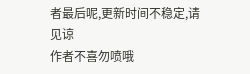者最后呢,更新时间不稳定,请见谅
作者不喜勿喷哦